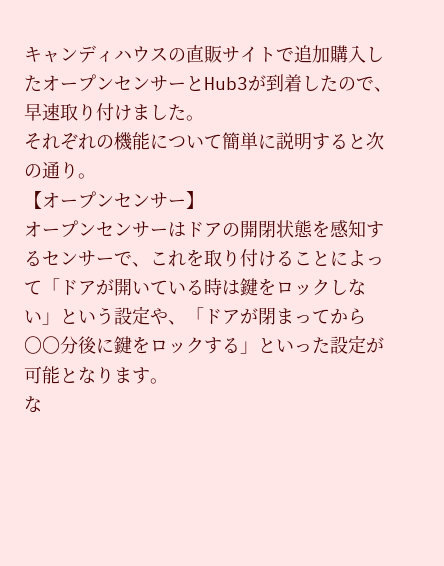キャンディハウスの直販サイトで追加購入したオープンセンサーとHub3が到着したので、早速取り付けました。
それぞれの機能について簡単に説明すると次の通り。
【オープンセンサー】
オープンセンサーはドアの開閉状態を感知するセンサーで、これを取り付けることによって「ドアが開いている時は鍵をロックしない」という設定や、「ドアが閉まってから〇〇分後に鍵をロックする」といった設定が可能となります。
な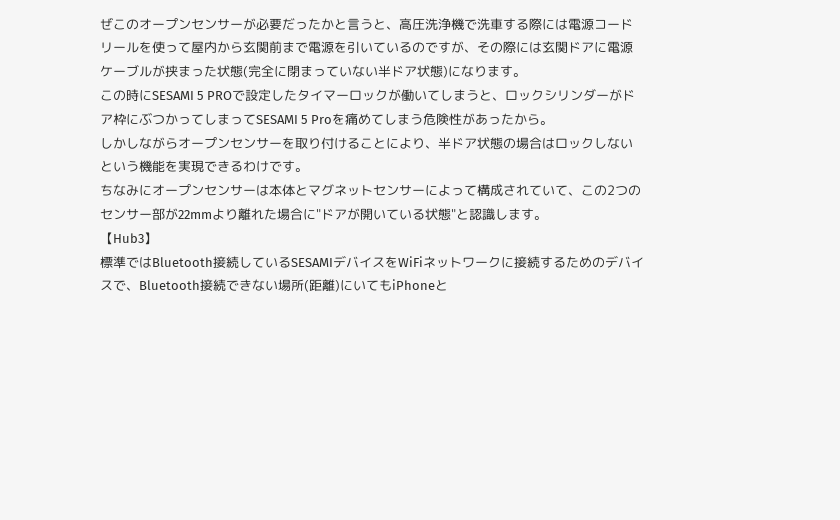ぜこのオープンセンサーが必要だったかと言うと、高圧洗浄機で洗車する際には電源コードリールを使って屋内から玄関前まで電源を引いているのですが、その際には玄関ドアに電源ケーブルが挟まった状態(完全に閉まっていない半ドア状態)になります。
この時にSESAMI 5 PROで設定したタイマーロックが働いてしまうと、ロックシリンダーがドア枠にぶつかってしまってSESAMI 5 Proを痛めてしまう危険性があったから。
しかしながらオープンセンサーを取り付けることにより、半ドア状態の場合はロックしないという機能を実現できるわけです。
ちなみにオープンセンサーは本体とマグネットセンサーによって構成されていて、この2つのセンサー部が22mmより離れた場合に"ドアが開いている状態"と認識します。
【Hub3】
標準ではBluetooth接続しているSESAMIデバイスをWiFiネットワークに接続するためのデバイスで、Bluetooth接続できない場所(距離)にいてもiPhoneと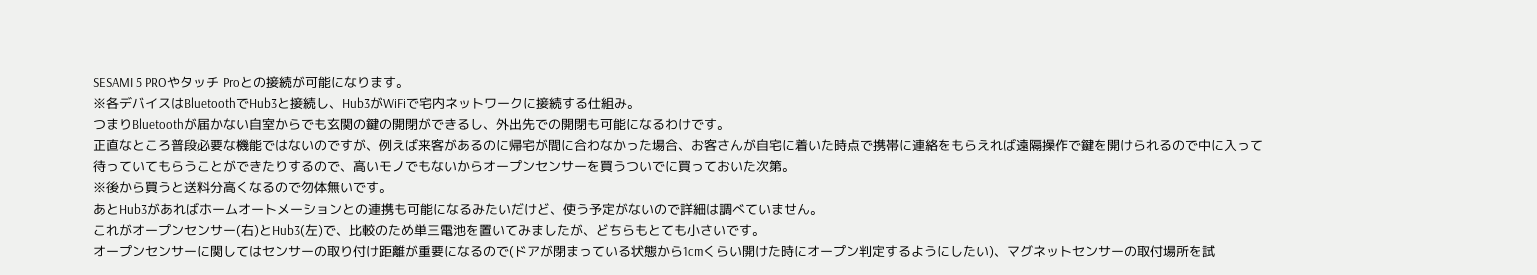SESAMI 5 PROやタッチ Proとの接続が可能になります。
※各デバイスはBluetoothでHub3と接続し、Hub3がWiFiで宅内ネットワークに接続する仕組み。
つまりBluetoothが届かない自室からでも玄関の鍵の開閉ができるし、外出先での開閉も可能になるわけです。
正直なところ普段必要な機能ではないのですが、例えば来客があるのに帰宅が間に合わなかった場合、お客さんが自宅に着いた時点で携帯に連絡をもらえれば遠隔操作で鍵を開けられるので中に入って待っていてもらうことができたりするので、高いモノでもないからオープンセンサーを買うついでに買っておいた次第。
※後から買うと送料分高くなるので勿体無いです。
あとHub3があればホームオートメーションとの連携も可能になるみたいだけど、使う予定がないので詳細は調べていません。
これがオープンセンサー(右)とHub3(左)で、比較のため単三電池を置いてみましたが、どちらもとても小さいです。
オープンセンサーに関してはセンサーの取り付け距離が重要になるので(ドアが閉まっている状態から1cmくらい開けた時にオープン判定するようにしたい)、マグネットセンサーの取付場所を試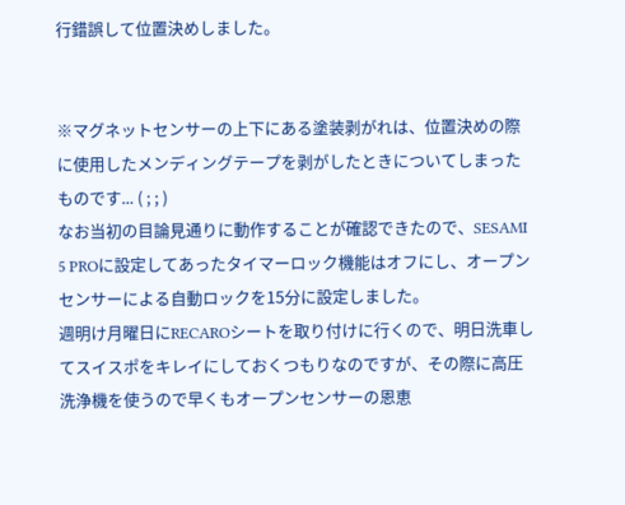行錯誤して位置決めしました。


※マグネットセンサーの上下にある塗装剥がれは、位置決めの際に使用したメンディングテープを剥がしたときについてしまったものです... ( ; ; )
なお当初の目論見通りに動作することが確認できたので、SESAMI 5 PROに設定してあったタイマーロック機能はオフにし、オープンセンサーによる自動ロックを15分に設定しました。
週明け月曜日にRECAROシートを取り付けに行くので、明日洗車してスイスポをキレイにしておくつもりなのですが、その際に高圧洗浄機を使うので早くもオープンセンサーの恩恵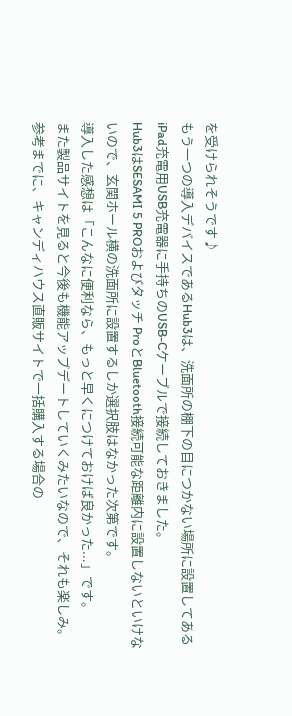を受けられそうです♪
もう一つの導入デバイスであるHub3は、洗面所の棚下の目につかない場所に設置してあるiPad充電用USB充電器に手持ちのUSB-Cケーブルで接続しておきました。
Hub3はSESAMI 5 PROおよびタッチ ProとBluetooth接続可能な距離内に設置しないといけないので、玄関ホール横の洗面所に設置するしか選択肢はなかった次第です。
導入した感想は「こんなに便利なら、もっと早くにつけておけば良かった...」です。
また製品サイトを見ると今後も機能アップデートしていくみたいなので、それも楽しみ。
参考までに、キャンディハウス直販サイトで一括購入する場合の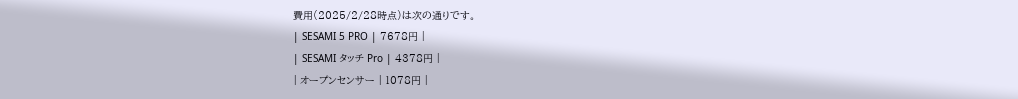費用(2025/2/28時点)は次の通りです。
| SESAMI 5 PRO | 7678円 |
| SESAMI タッチ Pro | 4378円 |
| オープンセンサー | 1078円 |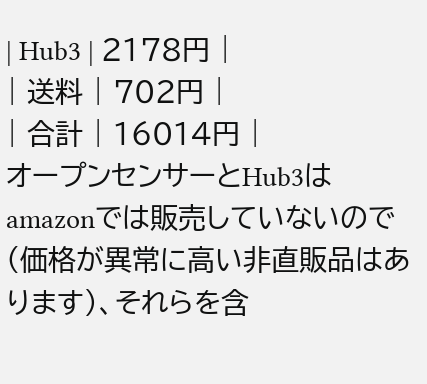| Hub3 | 2178円 |
| 送料 | 702円 |
| 合計 | 16014円 |
オープンセンサーとHub3はamazonでは販売していないので(価格が異常に高い非直販品はあります)、それらを含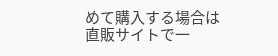めて購入する場合は直販サイトで一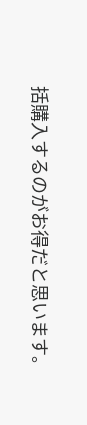括購入するのがお得だと思います。